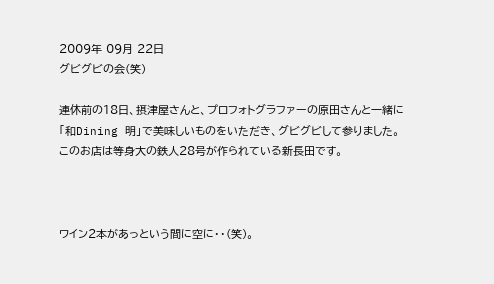2009年 09月 22日
グビグビの会(笑)

連休前の18日、摂津屋さんと、プロフォトグラファーの原田さんと一緒に「和Dining 明」で美味しいものをいただき、グビグビして参りました。
このお店は等身大の鉄人28号が作られている新長田です。



ワイン2本があっという間に空に・・(笑)。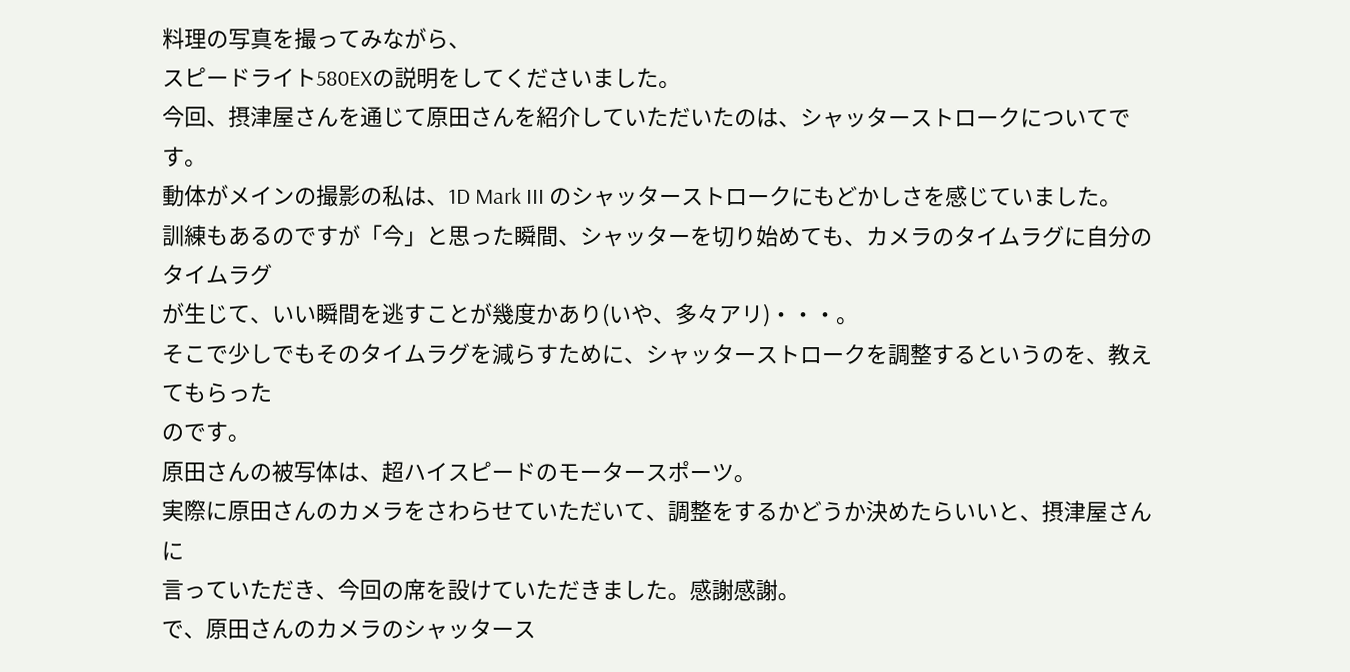料理の写真を撮ってみながら、
スピードライト580EXの説明をしてくださいました。
今回、摂津屋さんを通じて原田さんを紹介していただいたのは、シャッターストロークについてです。
動体がメインの撮影の私は、1D Mark III のシャッターストロークにもどかしさを感じていました。
訓練もあるのですが「今」と思った瞬間、シャッターを切り始めても、カメラのタイムラグに自分のタイムラグ
が生じて、いい瞬間を逃すことが幾度かあり(いや、多々アリ)・・・。
そこで少しでもそのタイムラグを減らすために、シャッターストロークを調整するというのを、教えてもらった
のです。
原田さんの被写体は、超ハイスピードのモータースポーツ。
実際に原田さんのカメラをさわらせていただいて、調整をするかどうか決めたらいいと、摂津屋さんに
言っていただき、今回の席を設けていただきました。感謝感謝。
で、原田さんのカメラのシャッタース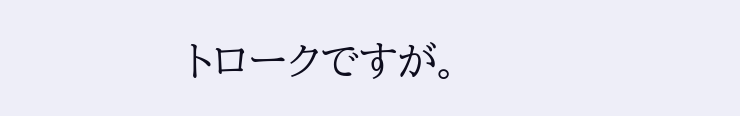トロークですが。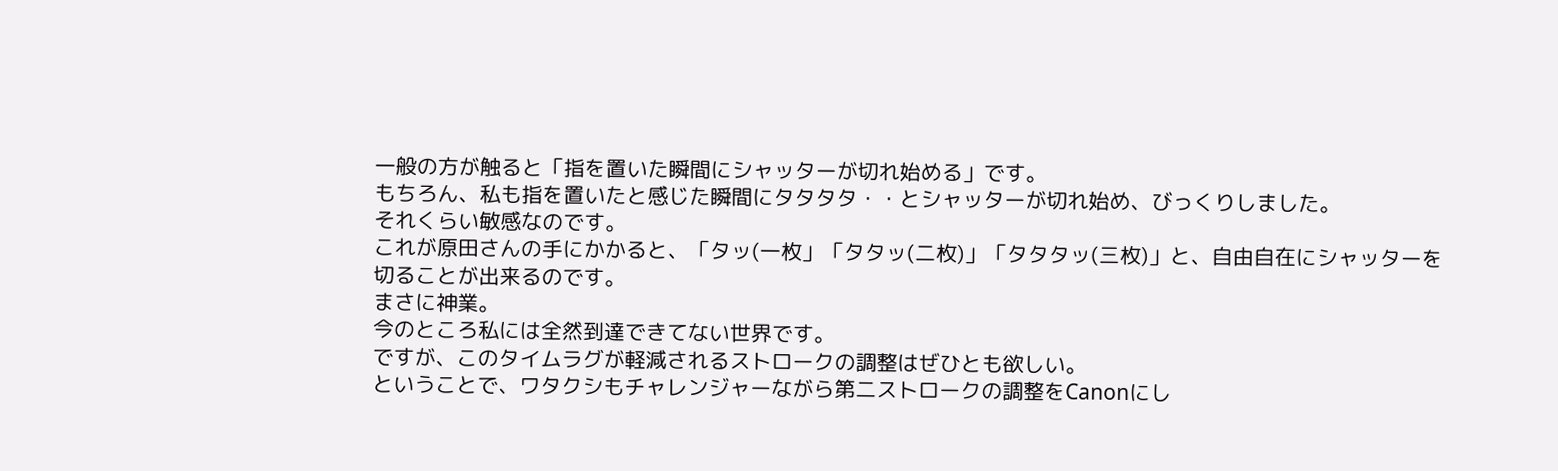一般の方が触ると「指を置いた瞬間にシャッターが切れ始める」です。
もちろん、私も指を置いたと感じた瞬間にタタタタ・・とシャッターが切れ始め、びっくりしました。
それくらい敏感なのです。
これが原田さんの手にかかると、「タッ(一枚」「タタッ(二枚)」「タタタッ(三枚)」と、自由自在にシャッターを
切ることが出来るのです。
まさに神業。
今のところ私には全然到達できてない世界です。
ですが、このタイムラグが軽減されるストロークの調整はぜひとも欲しい。
ということで、ワタクシもチャレンジャーながら第二ストロークの調整をCanonにし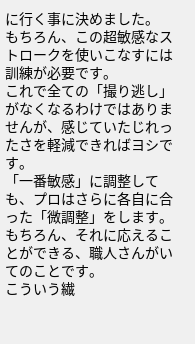に行く事に決めました。
もちろん、この超敏感なストロークを使いこなすには訓練が必要です。
これで全ての「撮り逃し」がなくなるわけではありませんが、感じていたじれったさを軽減できればヨシです。
「一番敏感」に調整しても、プロはさらに各自に合った「微調整」をします。
もちろん、それに応えることができる、職人さんがいてのことです。
こういう繊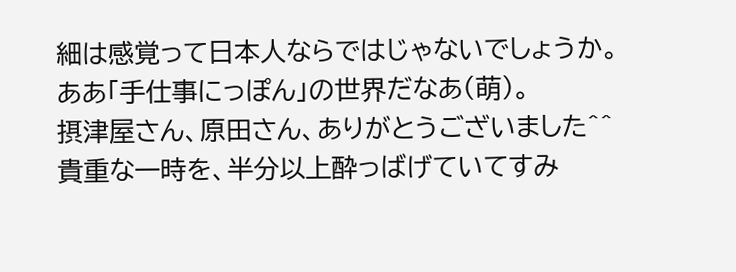細は感覚って日本人ならではじゃないでしょうか。
ああ「手仕事にっぽん」の世界だなあ(萌)。
摂津屋さん、原田さん、ありがとうございました^^
貴重な一時を、半分以上酔っばげていてすみ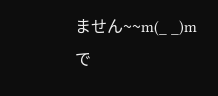ません~~m(_ _)m
で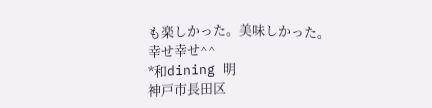も楽しかった。美味しかった。幸せ幸せ^^
*和dining 明
神戸市長田区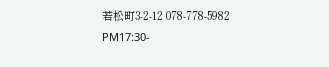若松町3-2-12 078-778-5982
PM17:30-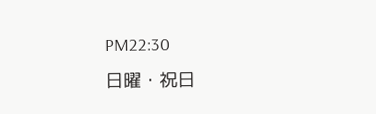PM22:30
日曜・祝日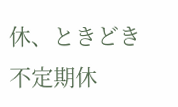休、ときどき不定期休